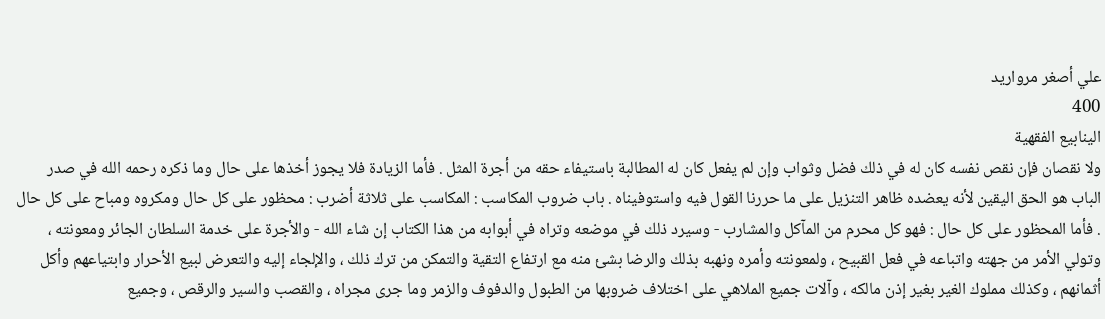علي أصغر مرواريد
400
الينابيع الفقهية
ولا نقصان فإن نقص نفسه كان له في ذلك فضل وثواب وإن لم يفعل كان له المطالبة باستيفاء حقه من أجرة المثل . فأما الزيادة فلا يجوز أخذها على حال وما ذكره رحمه الله في صدر الباب هو الحق اليقين لأنه يعضده ظاهر التنزيل على ما حررنا القول فيه واستوفيناه . باب ضروب المكاسب : المكاسب على ثلاثة أضرب : محظور على كل حال ومكروه ومباح على كل حال . فأما المحظور على كل حال : فهو كل محرم من المآكل والمشارب - وسيرد ذلك في موضعه وتراه في أبوابه من هذا الكتاب إن شاء الله - والأجرة على خدمة السلطان الجائر ومعونته ، وتولي الأمر من جهته واتباعه في فعل القبيح ، ولمعونته وأمره ونهبه بذلك والرضا بشئ منه مع ارتفاع التقية والتمكن من ترك ذلك ، والإلجاء إليه والتعرض لبيع الأحرار وابتياعهم وأكل أثمانهم ، وكذلك مملوك الغير بغير إذن مالكه ، وآلات جميع الملاهي على اختلاف ضروبها من الطبول والدفوف والزمر وما جرى مجراه ، والقصب والسير والرقص ، وجميع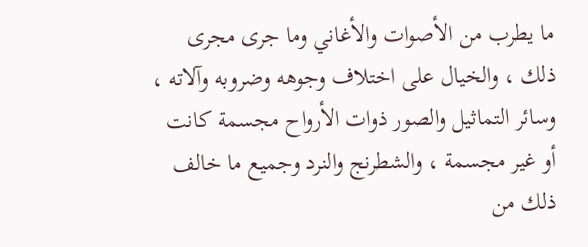ما يطرب من الأصوات والأغاني وما جرى مجرى ذلك ، والخيال على اختلاف وجوهه وضروبه وآلاته ، وسائر التماثيل والصور ذوات الأرواح مجسمة كانت أو غير مجسمة ، والشطرنج والنرد وجميع ما خالف ذلك من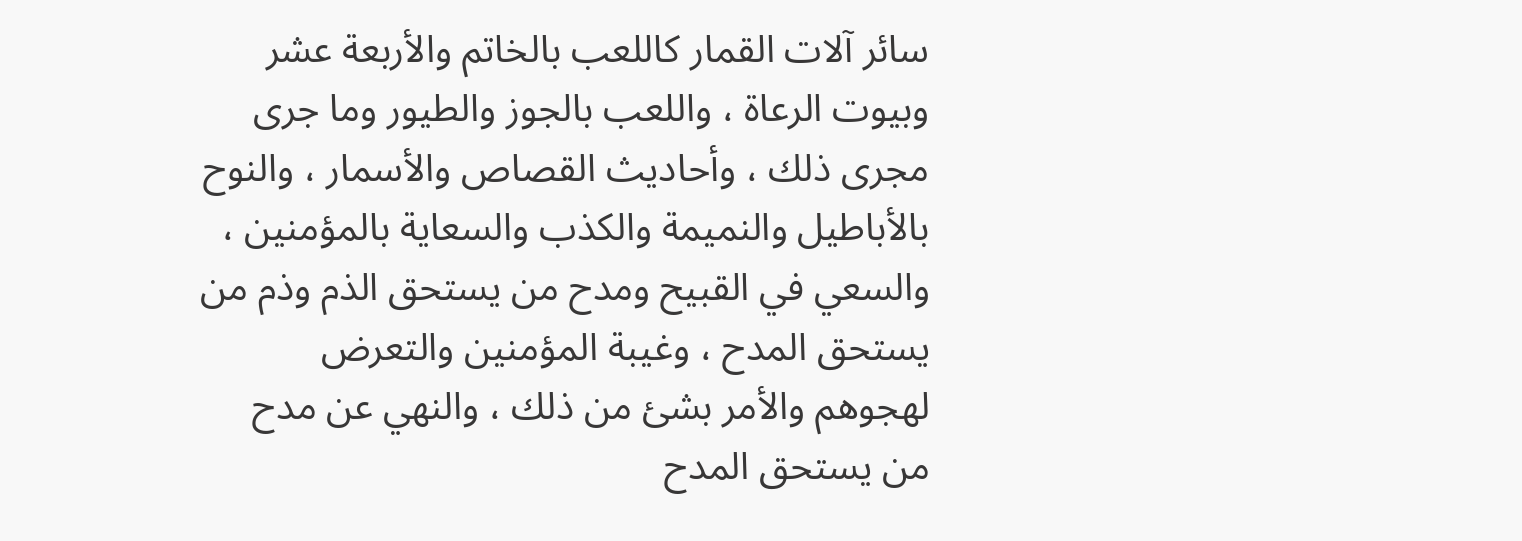سائر آلات القمار كاللعب بالخاتم والأربعة عشر وبيوت الرعاة ، واللعب بالجوز والطيور وما جرى مجرى ذلك ، وأحاديث القصاص والأسمار ، والنوح بالأباطيل والنميمة والكذب والسعاية بالمؤمنين ، والسعي في القبيح ومدح من يستحق الذم وذم من يستحق المدح ، وغيبة المؤمنين والتعرض لهجوهم والأمر بشئ من ذلك ، والنهي عن مدح من يستحق المدح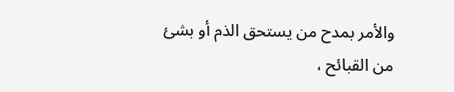والأمر بمدح من يستحق الذم أو بشئ من القبائح ،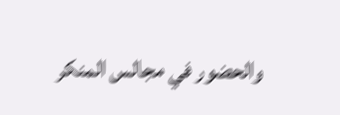والحضور في مجالس المنكر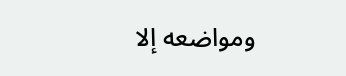ومواضعه إلا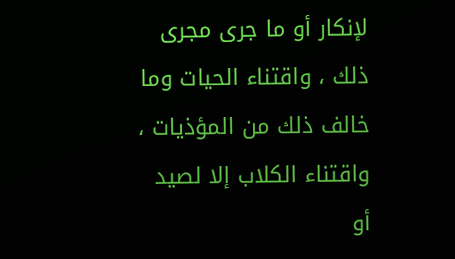لإنكار أو ما جرى مجرى ذلك ، واقتناء الحيات وما خالف ذلك من المؤذيات ، واقتناء الكلاب إلا لصيد أو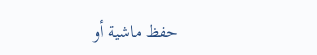حفظ ماشية أو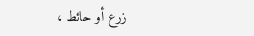زرع أو حائط ،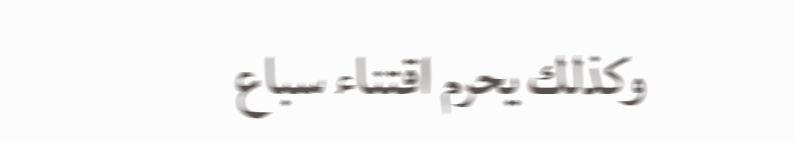وكذلك يحرم اقتناء سباع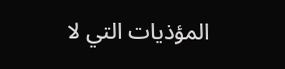المؤذيات التي لا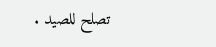تصلح للصيد .